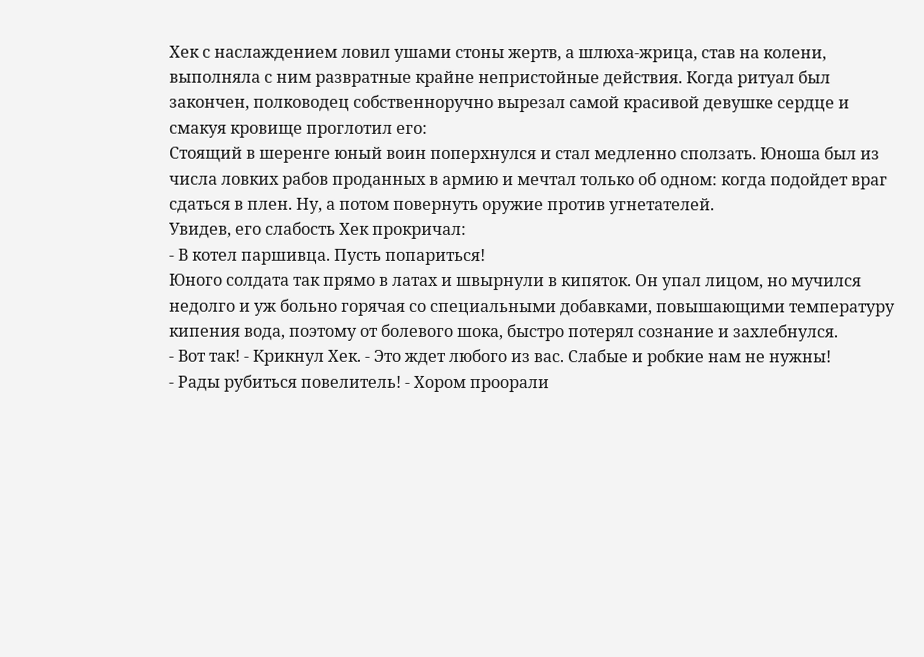Хек с наслаждением ловил ушами стоны жертв, а шлюха-жрица, став на колени, выполняла с ним развратные крайне непристойные действия. Когда ритуал был закончен, полководец собственноручно вырезал самой красивой девушке сердце и смакуя кровище проглотил его:
Стоящий в шеренге юный воин поперхнулся и стал медленно сползать. Юноша был из числа ловких рабов проданных в армию и мечтал только об одном: когда подойдет враг сдаться в плен. Ну, а потом повернуть оружие против угнетателей.
Увидев, его слабость Хек прокричал:
- В котел паршивца. Пусть попариться!
Юного солдата так прямо в латах и швырнули в кипяток. Он упал лицом, но мучился недолго и уж больно горячая со специальными добавками, повышающими температуру кипения вода, поэтому от болевого шока, быстро потерял сознание и захлебнулся.
- Вот так! - Крикнул Хек. - Это ждет любого из вас. Слабые и робкие нам не нужны!
- Рады рубиться повелитель! - Хором проорали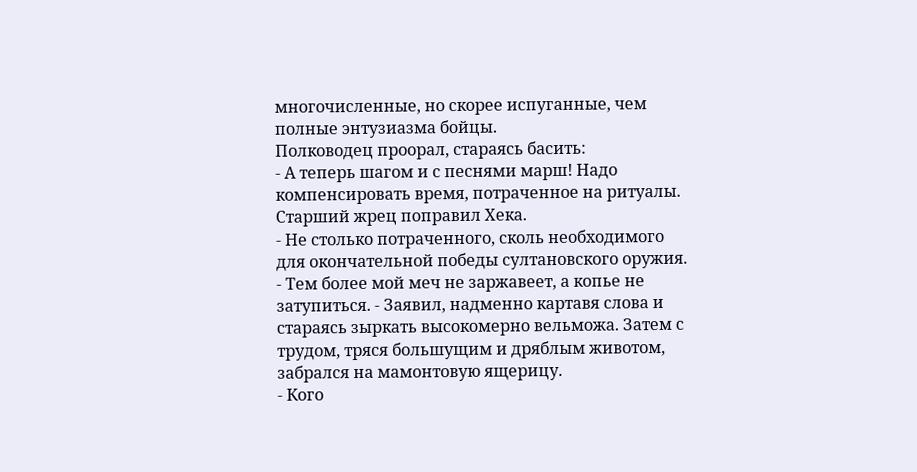многочисленные, но скорее испуганные, чем полные энтузиазма бойцы.
Полководец проорал, стараясь басить:
- А теперь шагом и с песнями марш! Надо компенсировать время, потраченное на ритуалы.
Старший жрец поправил Хека.
- Не столько потраченного, сколь необходимого для окончательной победы султановского оружия.
- Тем более мой меч не заржавеет, а копье не затупиться. - Заявил, надменно картавя слова и стараясь зыркать высокомерно вельможа. Затем с трудом, тряся большущим и дряблым животом, забрался на мамонтовую ящерицу.
- Кого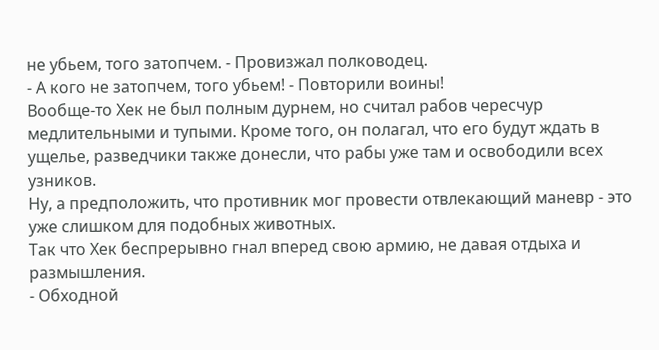не убьем, того затопчем. - Провизжал полководец.
- А кого не затопчем, того убьем! - Повторили воины!
Вообще-то Хек не был полным дурнем, но считал рабов чересчур медлительными и тупыми. Кроме того, он полагал, что его будут ждать в ущелье, разведчики также донесли, что рабы уже там и освободили всех узников.
Ну, а предположить, что противник мог провести отвлекающий маневр - это уже слишком для подобных животных.
Так что Хек беспрерывно гнал вперед свою армию, не давая отдыха и размышления.
- Обходной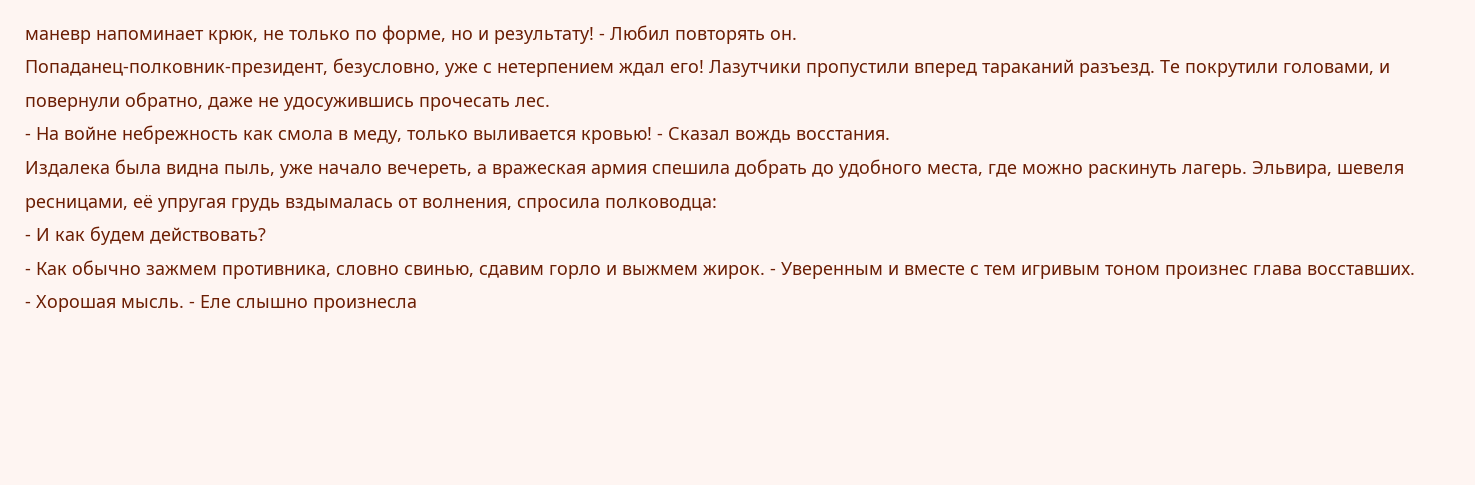маневр напоминает крюк, не только по форме, но и результату! - Любил повторять он.
Попаданец-полковник-президент, безусловно, уже с нетерпением ждал его! Лазутчики пропустили вперед тараканий разъезд. Те покрутили головами, и повернули обратно, даже не удосужившись прочесать лес.
- На войне небрежность как смола в меду, только выливается кровью! - Сказал вождь восстания.
Издалека была видна пыль, уже начало вечереть, а вражеская армия спешила добрать до удобного места, где можно раскинуть лагерь. Эльвира, шевеля ресницами, её упругая грудь вздымалась от волнения, спросила полководца:
- И как будем действовать?
- Как обычно зажмем противника, словно свинью, сдавим горло и выжмем жирок. - Уверенным и вместе с тем игривым тоном произнес глава восставших.
- Хорошая мысль. - Еле слышно произнесла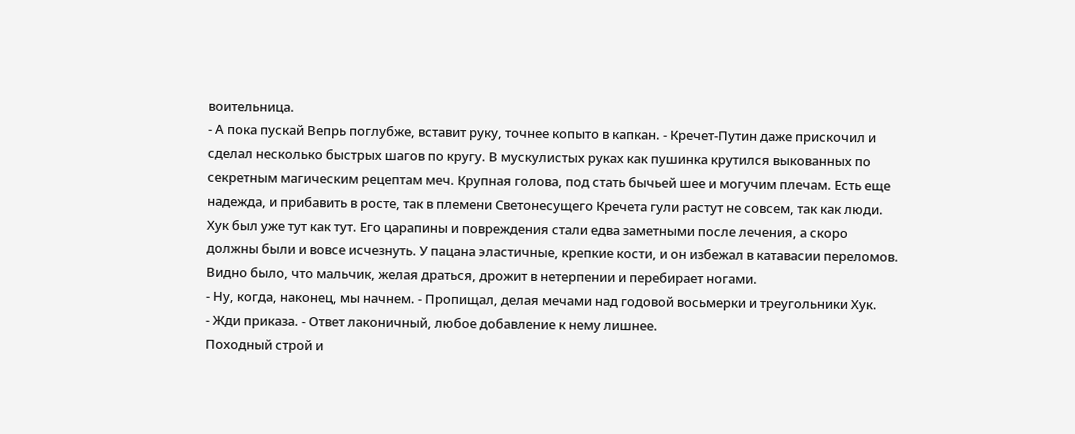воительница.
- А пока пускай Вепрь поглубже, вставит руку, точнее копыто в капкан. - Кречет-Путин даже прискочил и сделал несколько быстрых шагов по кругу. В мускулистых руках как пушинка крутился выкованных по секретным магическим рецептам меч. Крупная голова, под стать бычьей шее и могучим плечам. Есть еще надежда, и прибавить в росте, так в племени Светонесущего Кречета гули растут не совсем, так как люди.
Хук был уже тут как тут. Его царапины и повреждения стали едва заметными после лечения, а скоро должны были и вовсе исчезнуть. У пацана эластичные, крепкие кости, и он избежал в катавасии переломов. Видно было, что мальчик, желая драться, дрожит в нетерпении и перебирает ногами.
- Ну, когда, наконец, мы начнем. - Пропищал, делая мечами над годовой восьмерки и треугольники Хук.
- Жди приказа. - Ответ лаконичный, любое добавление к нему лишнее.
Походный строй и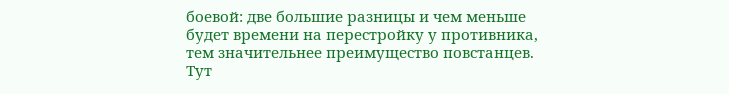боевой: две большие разницы и чем меньше будет времени на перестройку у противника, тем значительнее преимущество повстанцев.
Тут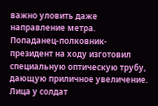важно уловить даже направление метра.
Попаданец-полковник-президент на ходу изготовил специальную оптическую трубу, дающую приличное увеличение. Лица у солдат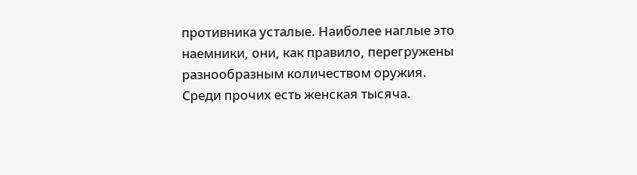противника усталые. Наиболее наглые это наемники, они, как правило, перегружены разнообразным количеством оружия. Среди прочих есть женская тысяча.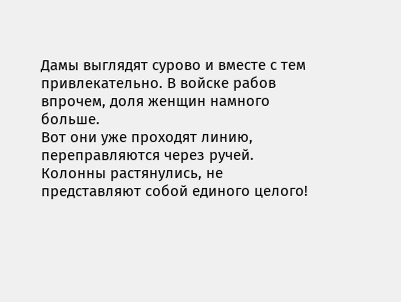Дамы выглядят сурово и вместе с тем привлекательно. В войске рабов впрочем, доля женщин намного больше.
Вот они уже проходят линию, переправляются через ручей. Колонны растянулись, не представляют собой единого целого!